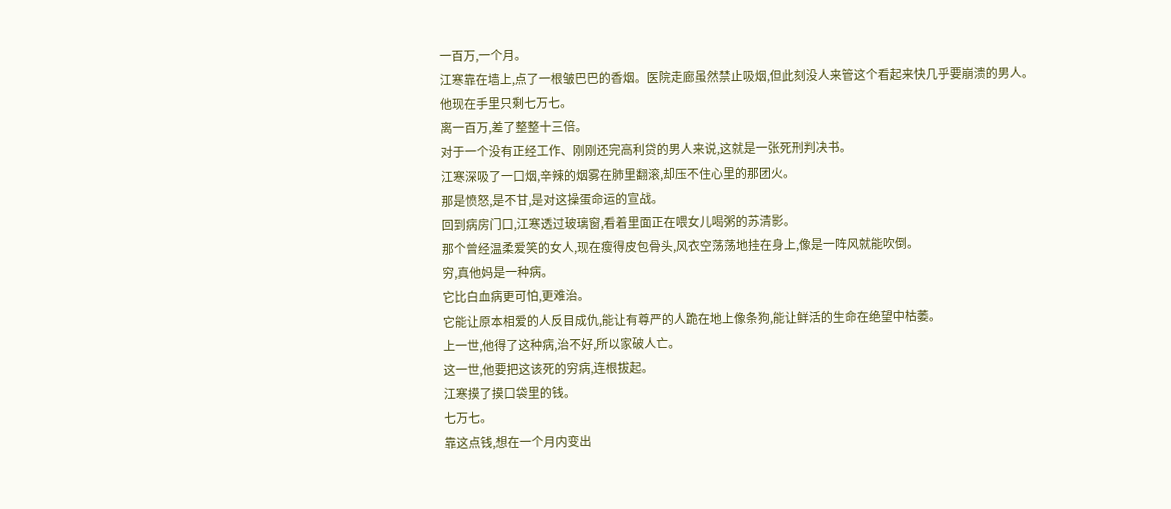一百万,一个月。
江寒靠在墙上,点了一根皱巴巴的香烟。医院走廊虽然禁止吸烟,但此刻没人来管这个看起来快几乎要崩溃的男人。
他现在手里只剩七万七。
离一百万,差了整整十三倍。
对于一个没有正经工作、刚刚还完高利贷的男人来说,这就是一张死刑判决书。
江寒深吸了一口烟,辛辣的烟雾在肺里翻滚,却压不住心里的那团火。
那是愤怒,是不甘,是对这操蛋命运的宣战。
回到病房门口,江寒透过玻璃窗,看着里面正在喂女儿喝粥的苏清影。
那个曾经温柔爱笑的女人,现在瘦得皮包骨头,风衣空荡荡地挂在身上,像是一阵风就能吹倒。
穷,真他妈是一种病。
它比白血病更可怕,更难治。
它能让原本相爱的人反目成仇,能让有尊严的人跪在地上像条狗,能让鲜活的生命在绝望中枯萎。
上一世,他得了这种病,治不好,所以家破人亡。
这一世,他要把这该死的穷病,连根拔起。
江寒摸了摸口袋里的钱。
七万七。
靠这点钱,想在一个月内变出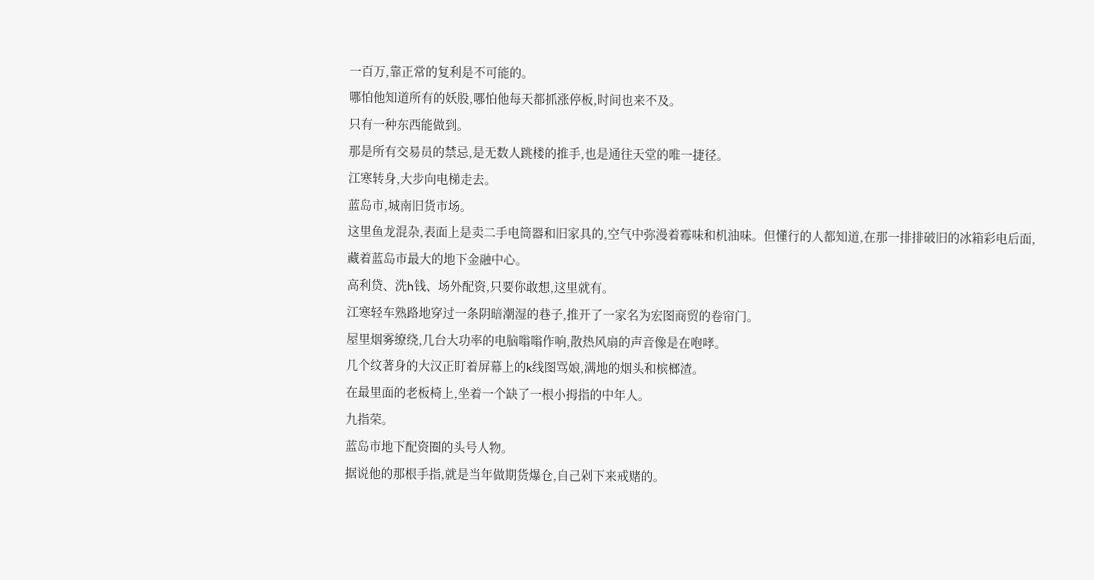一百万,靠正常的复利是不可能的。
哪怕他知道所有的妖股,哪怕他每天都抓涨停板,时间也来不及。
只有一种东西能做到。
那是所有交易员的禁忌,是无数人跳楼的推手,也是通往天堂的唯一捷径。
江寒转身,大步向电梯走去。
蓝岛市,城南旧货市场。
这里鱼龙混杂,表面上是卖二手电筒器和旧家具的,空气中弥漫着霉味和机油味。但懂行的人都知道,在那一排排破旧的冰箱彩电后面,藏着蓝岛市最大的地下金融中心。
高利贷、洗h钱、场外配资,只要你敢想,这里就有。
江寒轻车熟路地穿过一条阴暗潮湿的巷子,推开了一家名为宏图商贸的卷帘门。
屋里烟雾缭绕,几台大功率的电脑嗡嗡作响,散热风扇的声音像是在咆哮。
几个纹著身的大汉正盯着屏幕上的k线图骂娘,满地的烟头和槟榔渣。
在最里面的老板椅上,坐着一个缺了一根小拇指的中年人。
九指荣。
蓝岛市地下配资圈的头号人物。
据说他的那根手指,就是当年做期货爆仓,自己剁下来戒赌的。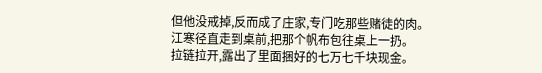但他没戒掉,反而成了庄家,专门吃那些赌徒的肉。
江寒径直走到桌前,把那个帆布包往桌上一扔。
拉链拉开,露出了里面捆好的七万七千块现金。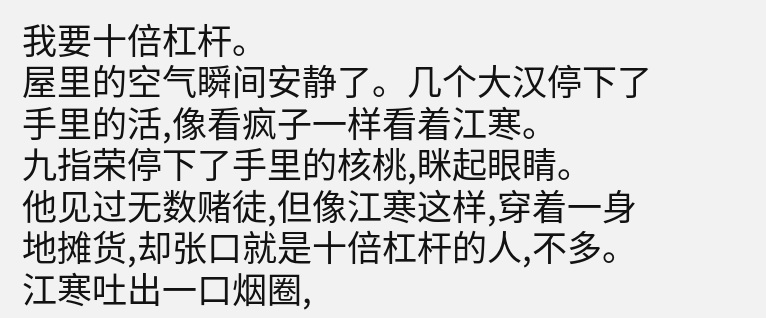我要十倍杠杆。
屋里的空气瞬间安静了。几个大汉停下了手里的活,像看疯子一样看着江寒。
九指荣停下了手里的核桃,眯起眼睛。
他见过无数赌徒,但像江寒这样,穿着一身地摊货,却张口就是十倍杠杆的人,不多。
江寒吐出一口烟圈,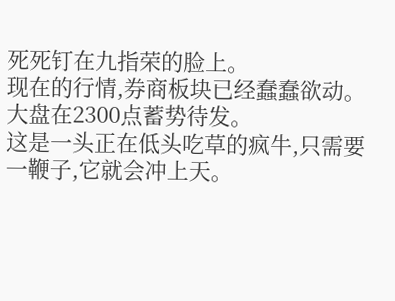死死钉在九指荣的脸上。
现在的行情,券商板块已经蠢蠢欲动。
大盘在2300点蓄势待发。
这是一头正在低头吃草的疯牛,只需要一鞭子,它就会冲上天。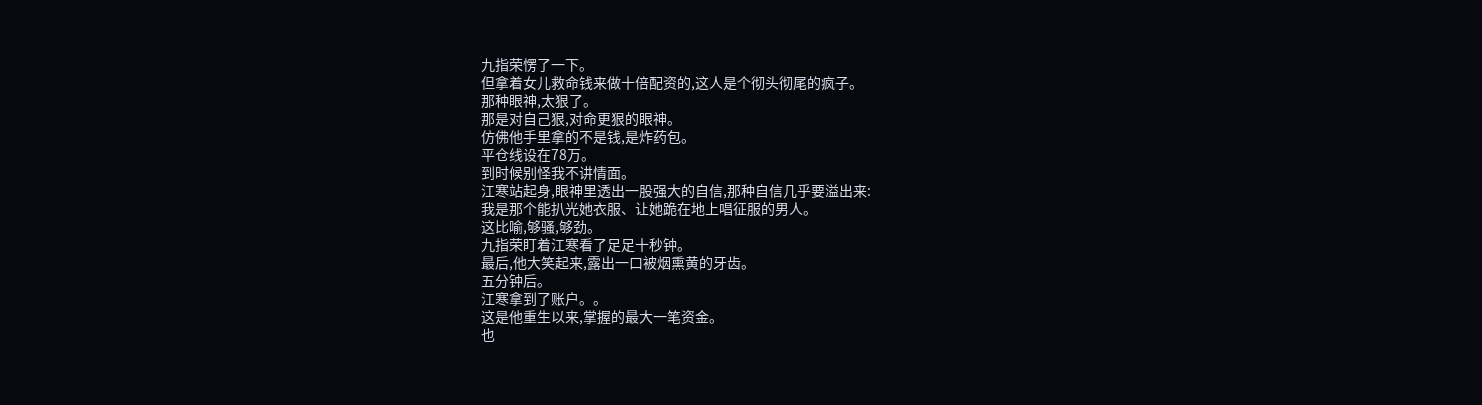九指荣愣了一下。
但拿着女儿救命钱来做十倍配资的,这人是个彻头彻尾的疯子。
那种眼神,太狠了。
那是对自己狠,对命更狠的眼神。
仿佛他手里拿的不是钱,是炸药包。
平仓线设在78万。
到时候别怪我不讲情面。
江寒站起身,眼神里透出一股强大的自信,那种自信几乎要溢出来:
我是那个能扒光她衣服、让她跪在地上唱征服的男人。
这比喻,够骚,够劲。
九指荣盯着江寒看了足足十秒钟。
最后,他大笑起来,露出一口被烟熏黄的牙齿。
五分钟后。
江寒拿到了账户。。
这是他重生以来,掌握的最大一笔资金。
也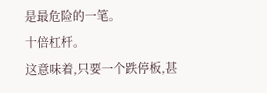是最危险的一笔。
十倍杠杆。
这意味着,只要一个跌停板,甚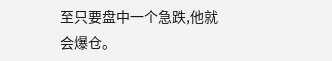至只要盘中一个急跌,他就会爆仓。